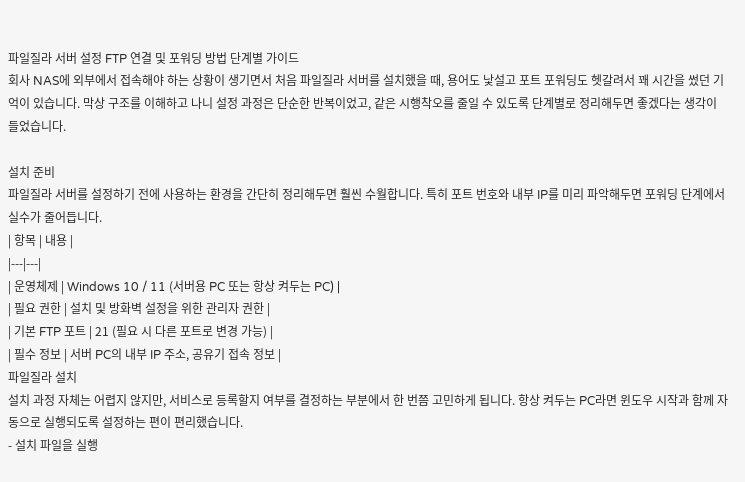파일질라 서버 설정 FTP 연결 및 포워딩 방법 단계별 가이드
회사 NAS에 외부에서 접속해야 하는 상황이 생기면서 처음 파일질라 서버를 설치했을 때, 용어도 낯설고 포트 포워딩도 헷갈려서 꽤 시간을 썼던 기억이 있습니다. 막상 구조를 이해하고 나니 설정 과정은 단순한 반복이었고, 같은 시행착오를 줄일 수 있도록 단계별로 정리해두면 좋겠다는 생각이 들었습니다.

설치 준비
파일질라 서버를 설정하기 전에 사용하는 환경을 간단히 정리해두면 훨씬 수월합니다. 특히 포트 번호와 내부 IP를 미리 파악해두면 포워딩 단계에서 실수가 줄어듭니다.
| 항목 | 내용 |
|---|---|
| 운영체제 | Windows 10 / 11 (서버용 PC 또는 항상 켜두는 PC) |
| 필요 권한 | 설치 및 방화벽 설정을 위한 관리자 권한 |
| 기본 FTP 포트 | 21 (필요 시 다른 포트로 변경 가능) |
| 필수 정보 | 서버 PC의 내부 IP 주소, 공유기 접속 정보 |
파일질라 설치
설치 과정 자체는 어렵지 않지만, 서비스로 등록할지 여부를 결정하는 부분에서 한 번쯤 고민하게 됩니다. 항상 켜두는 PC라면 윈도우 시작과 함께 자동으로 실행되도록 설정하는 편이 편리했습니다.
- 설치 파일을 실행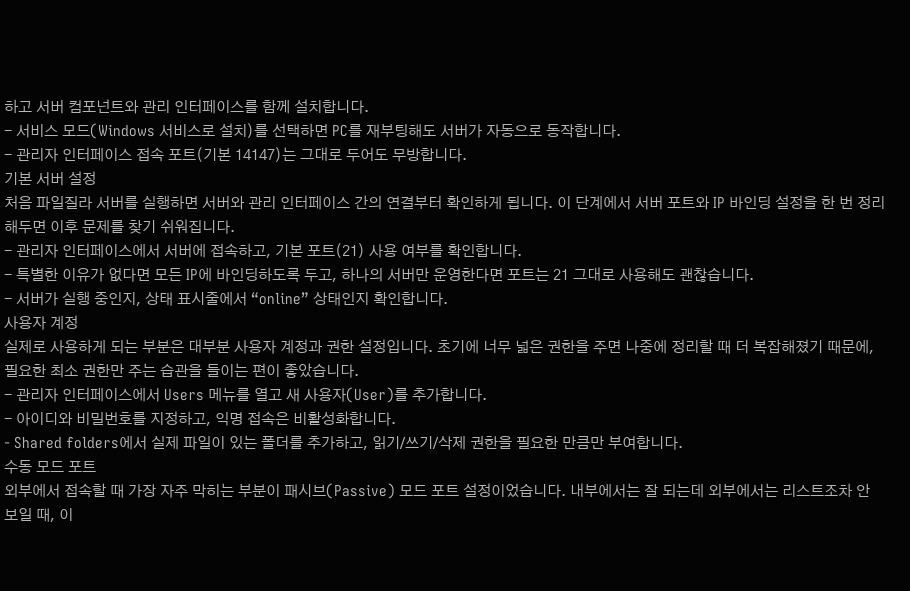하고 서버 컴포넌트와 관리 인터페이스를 함께 설치합니다.
- 서비스 모드(Windows 서비스로 설치)를 선택하면 PC를 재부팅해도 서버가 자동으로 동작합니다.
- 관리자 인터페이스 접속 포트(기본 14147)는 그대로 두어도 무방합니다.
기본 서버 설정
처음 파일질라 서버를 실행하면 서버와 관리 인터페이스 간의 연결부터 확인하게 됩니다. 이 단계에서 서버 포트와 IP 바인딩 설정을 한 번 정리해두면 이후 문제를 찾기 쉬워집니다.
- 관리자 인터페이스에서 서버에 접속하고, 기본 포트(21) 사용 여부를 확인합니다.
- 특별한 이유가 없다면 모든 IP에 바인딩하도록 두고, 하나의 서버만 운영한다면 포트는 21 그대로 사용해도 괜찮습니다.
- 서버가 실행 중인지, 상태 표시줄에서 “online” 상태인지 확인합니다.
사용자 계정
실제로 사용하게 되는 부분은 대부분 사용자 계정과 권한 설정입니다. 초기에 너무 넓은 권한을 주면 나중에 정리할 때 더 복잡해졌기 때문에, 필요한 최소 권한만 주는 습관을 들이는 편이 좋았습니다.
- 관리자 인터페이스에서 Users 메뉴를 열고 새 사용자(User)를 추가합니다.
- 아이디와 비밀번호를 지정하고, 익명 접속은 비활성화합니다.
- Shared folders에서 실제 파일이 있는 폴더를 추가하고, 읽기/쓰기/삭제 권한을 필요한 만큼만 부여합니다.
수동 모드 포트
외부에서 접속할 때 가장 자주 막히는 부분이 패시브(Passive) 모드 포트 설정이었습니다. 내부에서는 잘 되는데 외부에서는 리스트조차 안 보일 때, 이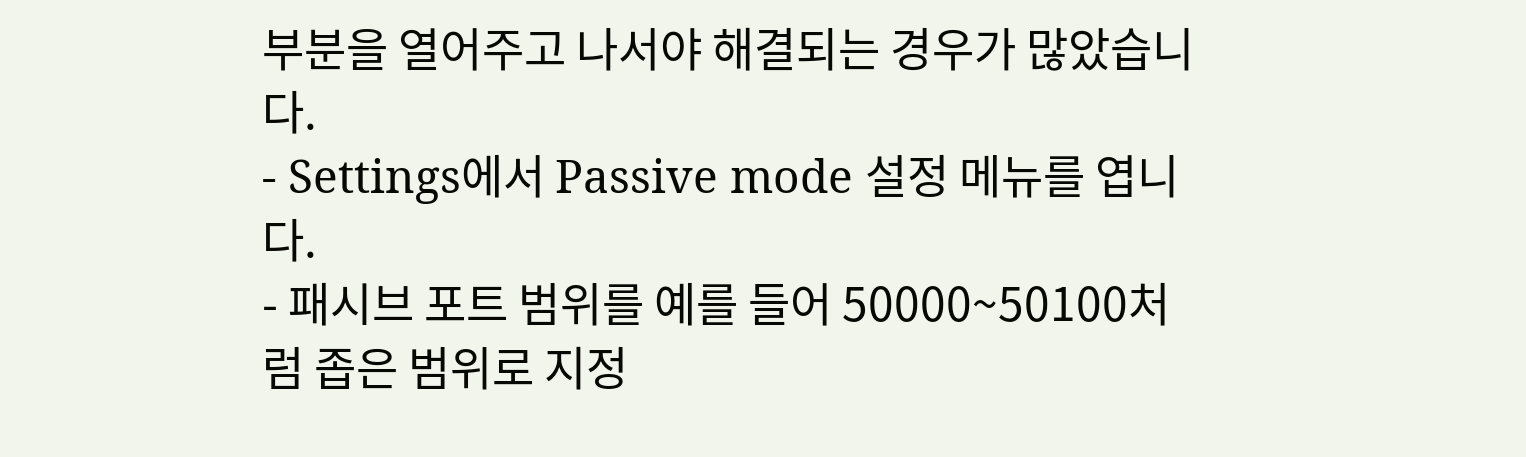부분을 열어주고 나서야 해결되는 경우가 많았습니다.
- Settings에서 Passive mode 설정 메뉴를 엽니다.
- 패시브 포트 범위를 예를 들어 50000~50100처럼 좁은 범위로 지정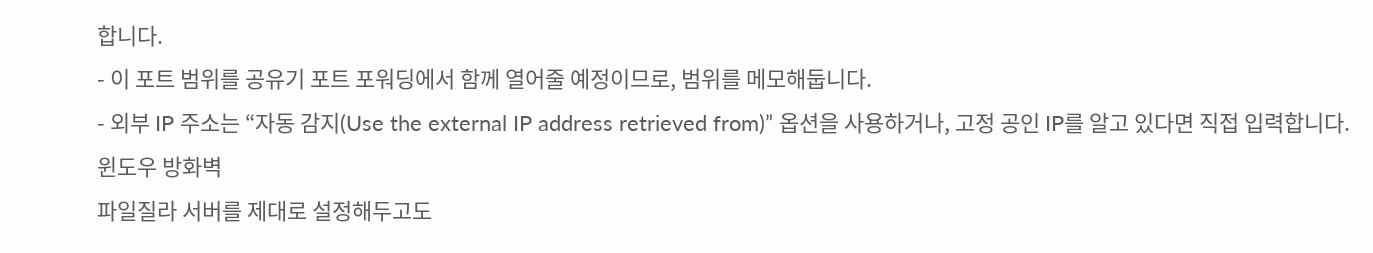합니다.
- 이 포트 범위를 공유기 포트 포워딩에서 함께 열어줄 예정이므로, 범위를 메모해둡니다.
- 외부 IP 주소는 “자동 감지(Use the external IP address retrieved from)” 옵션을 사용하거나, 고정 공인 IP를 알고 있다면 직접 입력합니다.
윈도우 방화벽
파일질라 서버를 제대로 설정해두고도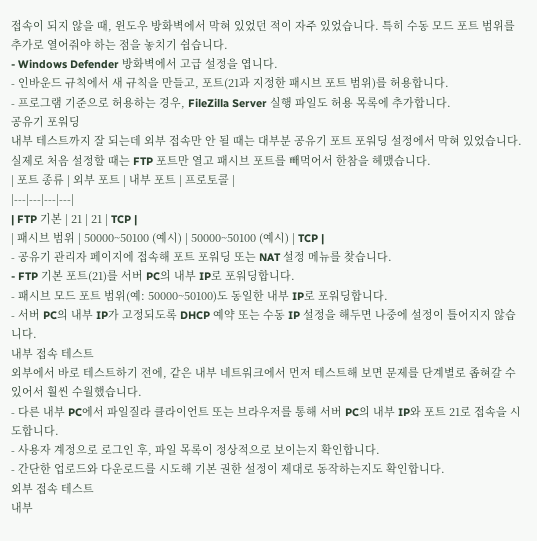접속이 되지 않을 때, 윈도우 방화벽에서 막혀 있었던 적이 자주 있었습니다. 특히 수동 모드 포트 범위를 추가로 열어줘야 하는 점을 놓치기 쉽습니다.
- Windows Defender 방화벽에서 고급 설정을 엽니다.
- 인바운드 규칙에서 새 규칙을 만들고, 포트(21과 지정한 패시브 포트 범위)를 허용합니다.
- 프로그램 기준으로 허용하는 경우, FileZilla Server 실행 파일도 허용 목록에 추가합니다.
공유기 포워딩
내부 테스트까지 잘 되는데 외부 접속만 안 될 때는 대부분 공유기 포트 포워딩 설정에서 막혀 있었습니다. 실제로 처음 설정할 때는 FTP 포트만 열고 패시브 포트를 빼먹어서 한참을 헤맸습니다.
| 포트 종류 | 외부 포트 | 내부 포트 | 프로토콜 |
|---|---|---|---|
| FTP 기본 | 21 | 21 | TCP |
| 패시브 범위 | 50000~50100 (예시) | 50000~50100 (예시) | TCP |
- 공유기 관리자 페이지에 접속해 포트 포워딩 또는 NAT 설정 메뉴를 찾습니다.
- FTP 기본 포트(21)를 서버 PC의 내부 IP로 포워딩합니다.
- 패시브 모드 포트 범위(예: 50000~50100)도 동일한 내부 IP로 포워딩합니다.
- 서버 PC의 내부 IP가 고정되도록 DHCP 예약 또는 수동 IP 설정을 해두면 나중에 설정이 틀어지지 않습니다.
내부 접속 테스트
외부에서 바로 테스트하기 전에, 같은 내부 네트워크에서 먼저 테스트해 보면 문제를 단계별로 좁혀갈 수 있어서 훨씬 수월했습니다.
- 다른 내부 PC에서 파일질라 클라이언트 또는 브라우저를 통해 서버 PC의 내부 IP와 포트 21로 접속을 시도합니다.
- 사용자 계정으로 로그인 후, 파일 목록이 정상적으로 보이는지 확인합니다.
- 간단한 업로드와 다운로드를 시도해 기본 권한 설정이 제대로 동작하는지도 확인합니다.
외부 접속 테스트
내부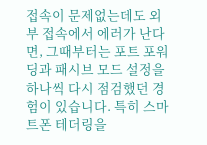접속이 문제없는데도 외부 접속에서 에러가 난다면, 그때부터는 포트 포워딩과 패시브 모드 설정을 하나씩 다시 점검했던 경험이 있습니다. 특히 스마트폰 테더링을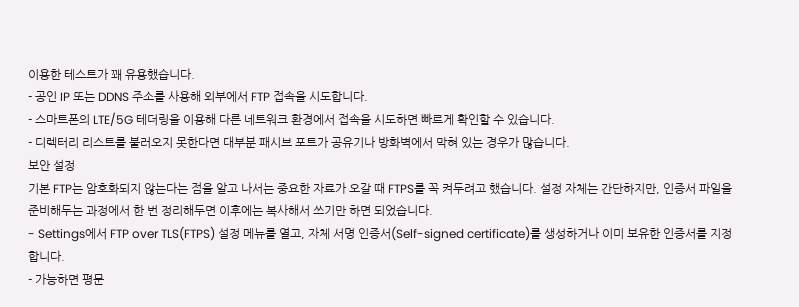이용한 테스트가 꽤 유용했습니다.
- 공인 IP 또는 DDNS 주소를 사용해 외부에서 FTP 접속을 시도합니다.
- 스마트폰의 LTE/5G 테더링을 이용해 다른 네트워크 환경에서 접속을 시도하면 빠르게 확인할 수 있습니다.
- 디렉터리 리스트를 불러오지 못한다면 대부분 패시브 포트가 공유기나 방화벽에서 막혀 있는 경우가 많습니다.
보안 설정
기본 FTP는 암호화되지 않는다는 점을 알고 나서는 중요한 자료가 오갈 때 FTPS를 꼭 켜두려고 했습니다. 설정 자체는 간단하지만, 인증서 파일을 준비해두는 과정에서 한 번 정리해두면 이후에는 복사해서 쓰기만 하면 되었습니다.
- Settings에서 FTP over TLS(FTPS) 설정 메뉴를 열고, 자체 서명 인증서(Self-signed certificate)를 생성하거나 이미 보유한 인증서를 지정합니다.
- 가능하면 평문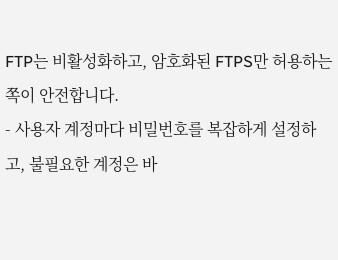FTP는 비활성화하고, 암호화된 FTPS만 허용하는 쪽이 안전합니다.
- 사용자 계정마다 비밀번호를 복잡하게 설정하고, 불필요한 계정은 바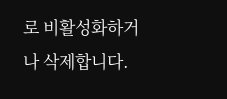로 비활성화하거나 삭제합니다.